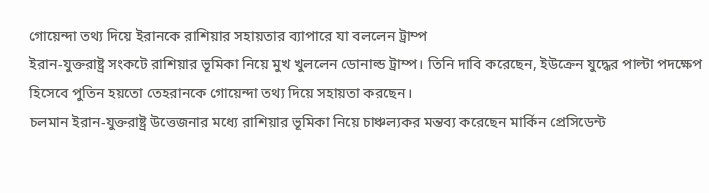গোয়েন্দা তথ্য দিয়ে ইরানকে রাশিয়ার সহায়তার ব্যাপারে যা বললেন ট্রাম্প
ইরান-যুক্তরাষ্ট্র সংকটে রাশিয়ার ভূমিকা নিয়ে মুখ খুললেন ডোনাল্ড ট্রাম্প। তিনি দাবি করেছেন, ইউক্রেন যুদ্ধের পাল্টা পদক্ষেপ হিসেবে পুতিন হয়তো তেহরানকে গোয়েন্দা তথ্য দিয়ে সহায়তা করছেন।
চলমান ইরান-যুক্তরাষ্ট্র উত্তেজনার মধ্যে রাশিয়ার ভূমিকা নিয়ে চাঞ্চল্যকর মন্তব্য করেছেন মার্কিন প্রেসিডেন্ট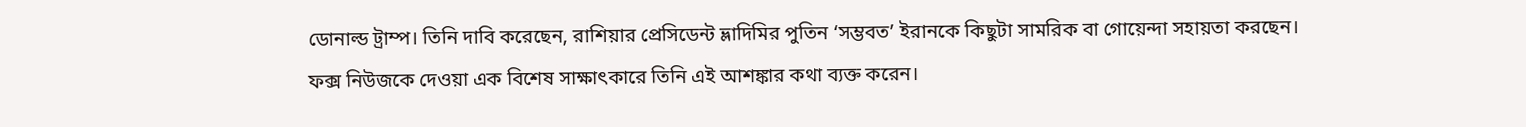ডোনাল্ড ট্রাম্প। তিনি দাবি করেছেন, রাশিয়ার প্রেসিডেন্ট ভ্লাদিমির পুতিন ‘সম্ভবত’ ইরানকে কিছুটা সামরিক বা গোয়েন্দা সহায়তা করছেন। ফক্স নিউজকে দেওয়া এক বিশেষ সাক্ষাৎকারে তিনি এই আশঙ্কার কথা ব্যক্ত করেন।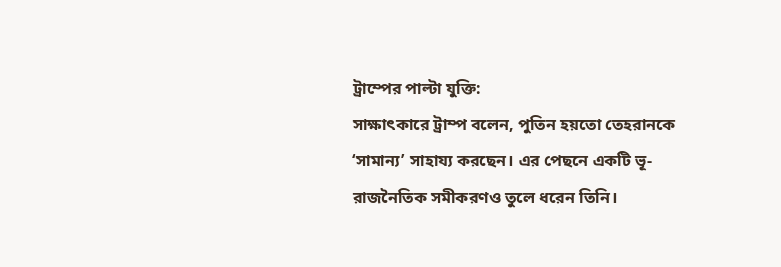ট্রাম্পের পাল্টা যুক্তি:
সাক্ষাৎকারে ট্রাম্প বলেন, পুতিন হয়তো তেহরানকে ‘সামান্য’ সাহায্য করছেন। এর পেছনে একটি ভূ-রাজনৈতিক সমীকরণও তুলে ধরেন তিনি।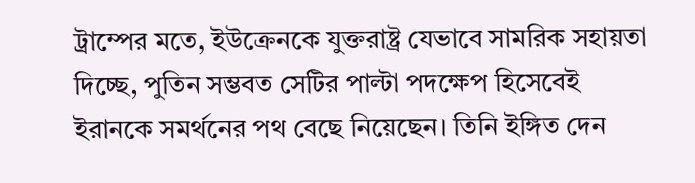ট্রাম্পের মতে, ইউক্রেনকে যুক্তরাষ্ট্র যেভাবে সামরিক সহায়তা দিচ্ছে, পুতিন সম্ভবত সেটির পাল্টা পদক্ষেপ হিসেবেই ইরানকে সমর্থনের পথ বেছে নিয়েছেন। তিনি ইঙ্গিত দেন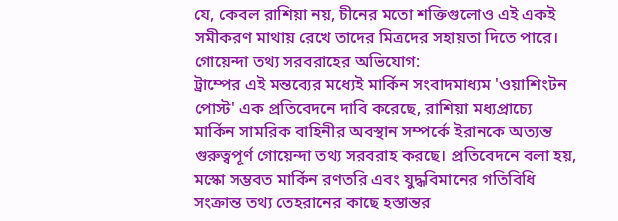যে, কেবল রাশিয়া নয়, চীনের মতো শক্তিগুলোও এই একই সমীকরণ মাথায় রেখে তাদের মিত্রদের সহায়তা দিতে পারে।
গোয়েন্দা তথ্য সরবরাহের অভিযোগ:
ট্রাম্পের এই মন্তব্যের মধ্যেই মার্কিন সংবাদমাধ্যম 'ওয়াশিংটন পোস্ট' এক প্রতিবেদনে দাবি করেছে, রাশিয়া মধ্যপ্রাচ্যে মার্কিন সামরিক বাহিনীর অবস্থান সম্পর্কে ইরানকে অত্যন্ত গুরুত্বপূর্ণ গোয়েন্দা তথ্য সরবরাহ করছে। প্রতিবেদনে বলা হয়, মস্কো সম্ভবত মার্কিন রণতরি এবং যুদ্ধবিমানের গতিবিধি সংক্রান্ত তথ্য তেহরানের কাছে হস্তান্তর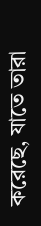করেছে, যাতে তারা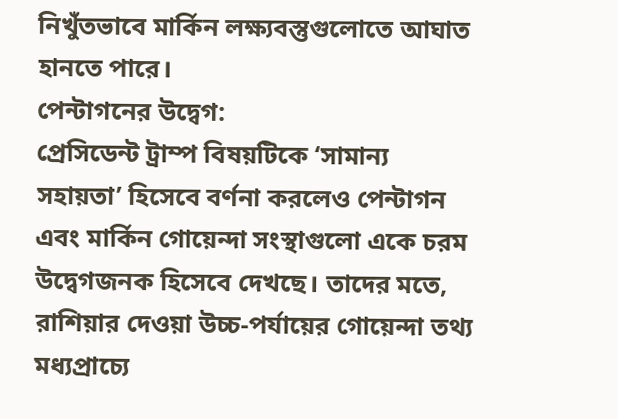নিখুঁতভাবে মার্কিন লক্ষ্যবস্তুগুলোতে আঘাত হানতে পারে।
পেন্টাগনের উদ্বেগ:
প্রেসিডেন্ট ট্রাম্প বিষয়টিকে ‘সামান্য সহায়তা’ হিসেবে বর্ণনা করলেও পেন্টাগন এবং মার্কিন গোয়েন্দা সংস্থাগুলো একে চরম উদ্বেগজনক হিসেবে দেখছে। তাদের মতে, রাশিয়ার দেওয়া উচ্চ-পর্যায়ের গোয়েন্দা তথ্য মধ্যপ্রাচ্যে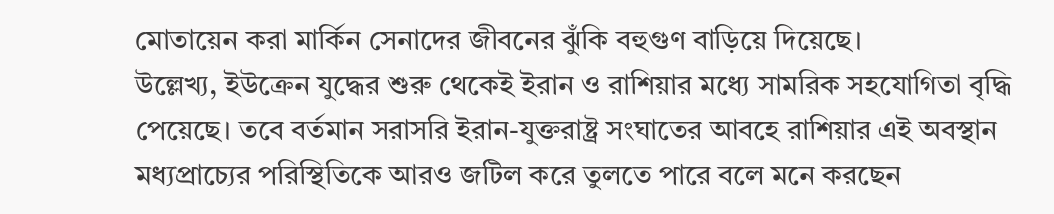মোতায়েন করা মার্কিন সেনাদের জীবনের ঝুঁকি বহুগুণ বাড়িয়ে দিয়েছে।
উল্লেখ্য, ইউক্রেন যুদ্ধের শুরু থেকেই ইরান ও রাশিয়ার মধ্যে সামরিক সহযোগিতা বৃদ্ধি পেয়েছে। তবে বর্তমান সরাসরি ইরান-যুক্তরাষ্ট্র সংঘাতের আবহে রাশিয়ার এই অবস্থান মধ্যপ্রাচ্যের পরিস্থিতিকে আরও জটিল করে তুলতে পারে বলে মনে করছেন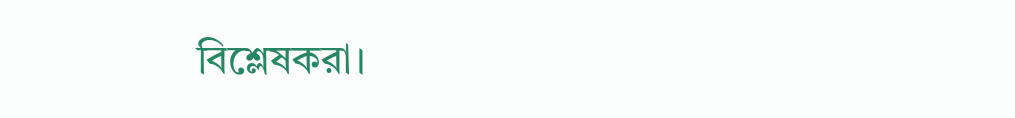বিশ্লেষকরা।